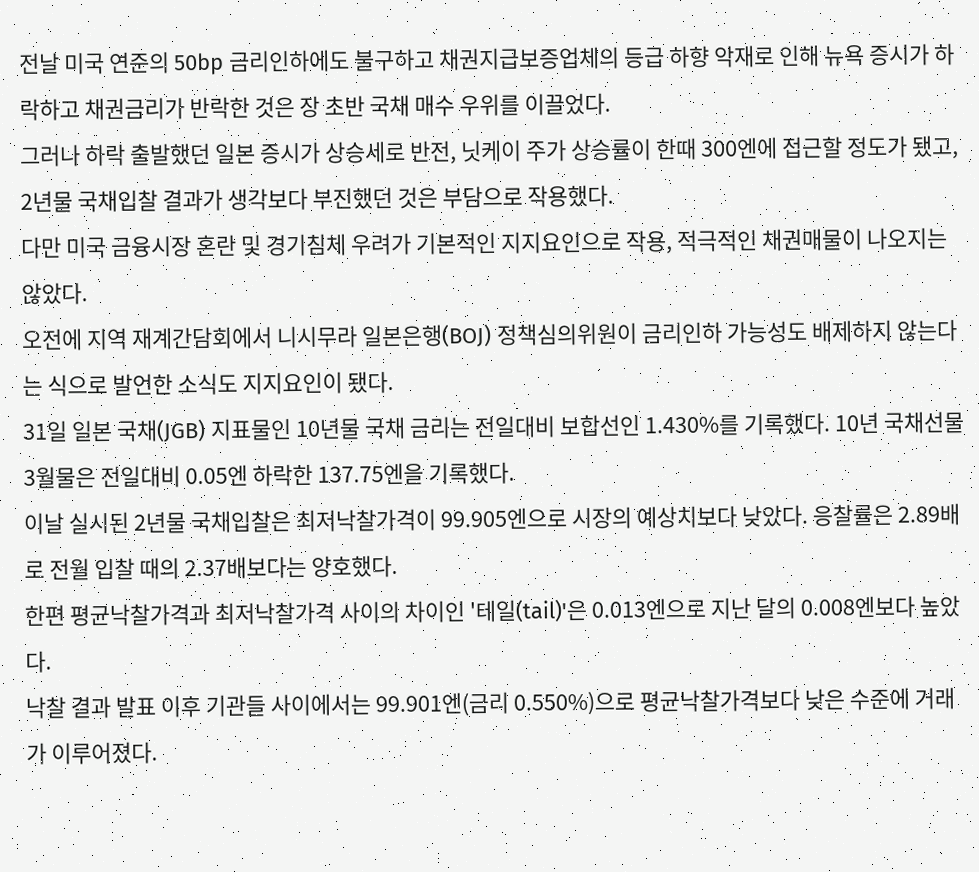전날 미국 연준의 50bp 금리인하에도 불구하고 채권지급보증업체의 등급 하향 악재로 인해 뉴욕 증시가 하락하고 채권금리가 반락한 것은 장 초반 국채 매수 우위를 이끌었다.
그러나 하락 출발했던 일본 증시가 상승세로 반전, 닛케이 주가 상승률이 한때 300엔에 접근할 정도가 됐고, 2년물 국채입찰 결과가 생각보다 부진했던 것은 부담으로 작용했다.
다만 미국 금융시장 혼란 및 경기침체 우려가 기본적인 지지요인으로 작용, 적극적인 채권매물이 나오지는 않았다.
오전에 지역 재계간담회에서 니시무라 일본은행(BOJ) 정책심의위원이 금리인하 가능성도 배제하지 않는다는 식으로 발언한 소식도 지지요인이 됐다.
31일 일본 국채(JGB) 지표물인 10년물 국채 금리는 전일대비 보합선인 1.430%를 기록했다. 10년 국채선물 3월물은 전일대비 0.05엔 하락한 137.75엔을 기록했다.
이날 실시된 2년물 국채입찰은 최저낙찰가격이 99.905엔으로 시장의 예상치보다 낮았다. 응찰률은 2.89배로 전월 입찰 때의 2.37배보다는 양호했다.
한편 평균낙찰가격과 최저낙찰가격 사이의 차이인 '테일(tail)'은 0.013엔으로 지난 달의 0.008엔보다 높았다.
낙찰 결과 발표 이후 기관들 사이에서는 99.901엔(금리 0.550%)으로 평균낙찰가격보다 낮은 수준에 거래가 이루어졌다.